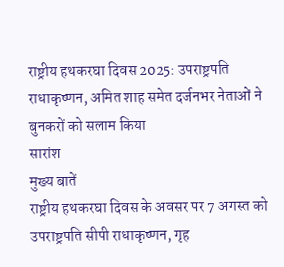राष्ट्रीय हथकरघा दिवस 2025: उपराष्ट्रपति राधाकृष्णन, अमित शाह समेत दर्जनभर नेताओं ने बुनकरों को सलाम किया
सारांश
मुख्य बातें
राष्ट्रीय हथकरघा दिवस के अवसर पर 7 अगस्त को उपराष्ट्रपति सीपी राधाकृष्णन, गृह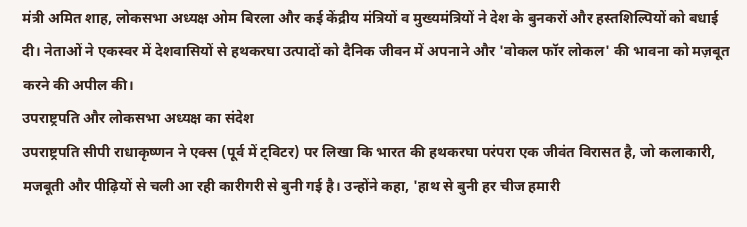मंत्री अमित शाह, लोकसभा अध्यक्ष ओम बिरला और कई केंद्रीय मंत्रियों व मुख्यमंत्रियों ने देश के बुनकरों और हस्तशिल्पियों को बधाई दी। नेताओं ने एकस्वर में देशवासियों से हथकरघा उत्पादों को दैनिक जीवन में अपनाने और 'वोकल फॉर लोकल' की भावना को मज़बूत करने की अपील की।
उपराष्ट्रपति और लोकसभा अध्यक्ष का संदेश
उपराष्ट्रपति सीपी राधाकृष्णन ने एक्स (पूर्व में ट्विटर) पर लिखा कि भारत की हथकरघा परंपरा एक जीवंत विरासत है, जो कलाकारी, मजबूती और पीढ़ियों से चली आ रही कारीगरी से बुनी गई है। उन्होंने कहा, 'हाथ से बुनी हर चीज हमारी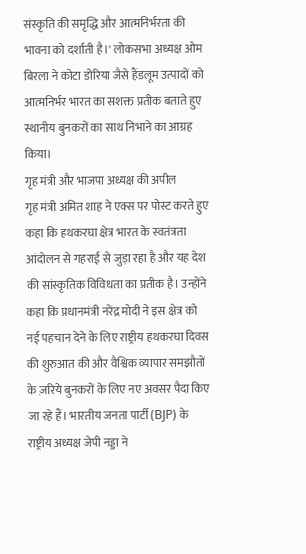संस्कृति की समृद्धि और आत्मनिर्भरता की भावना को दर्शाती है।' लोकसभा अध्यक्ष ओम बिरला ने कोटा डोरिया जैसे हैंडलूम उत्पादों को आत्मनिर्भर भारत का सशक्त प्रतीक बताते हुए स्थानीय बुनकरों का साथ निभाने का आग्रह किया।
गृह मंत्री और भाजपा अध्यक्ष की अपील
गृह मंत्री अमित शाह ने एक्स पर पोस्ट करते हुए कहा कि हथकरघा क्षेत्र भारत के स्वतंत्रता आंदोलन से गहराई से जुड़ा रहा है और यह देश की सांस्कृतिक विविधता का प्रतीक है। उन्होंने कहा कि प्रधानमंत्री नरेंद्र मोदी ने इस क्षेत्र को नई पहचान देने के लिए राष्ट्रीय हथकरघा दिवस की शुरुआत की और वैश्विक व्यापार समझौतों के ज़रिये बुनकरों के लिए नए अवसर पैदा किए जा रहे हैं। भारतीय जनता पार्टी (BJP) के राष्ट्रीय अध्यक्ष जेपी नड्डा ने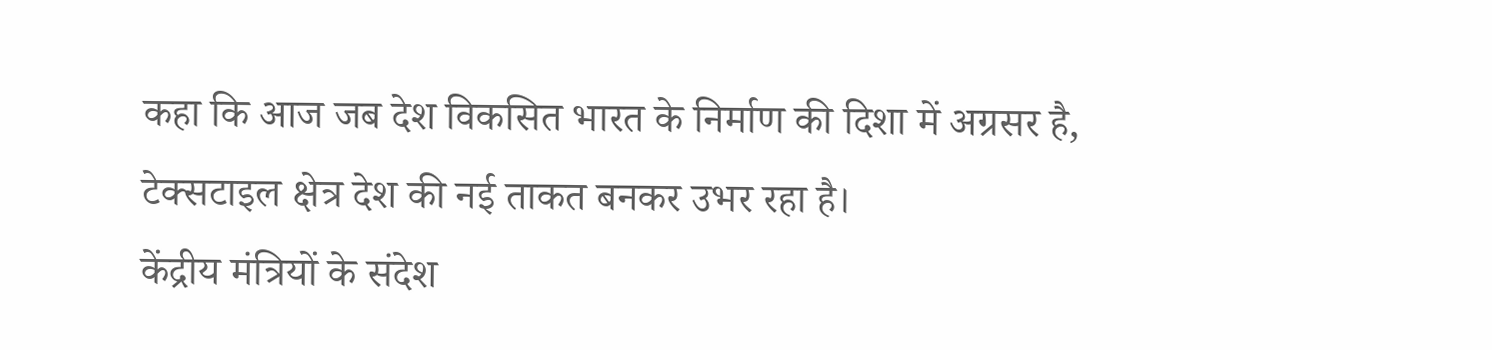कहा कि आज जब देश विकसित भारत के निर्माण की दिशा में अग्रसर है, टेक्सटाइल क्षेत्र देश की नई ताकत बनकर उभर रहा है।
केंद्रीय मंत्रियों के संदेश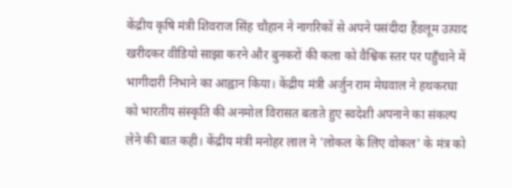केंद्रीय कृषि मंत्री शिवराज सिंह चौहान ने नागरिकों से अपने पसंदीदा हैंडलूम उत्पाद खरीदकर वीडियो साझा करने और बुनकरों की कला को वैश्विक स्तर पर पहुँचाने में भागीदारी निभाने का आह्वान किया। केंद्रीय मंत्री अर्जुन राम मेघवाल ने हथकरघा को भारतीय संस्कृति की अनमोल विरासत बताते हुए स्वदेशी अपनाने का संकल्प लेने की बात कही। केंद्रीय मंत्री मनोहर लाल ने 'लोकल के लिए वोकल' के मंत्र को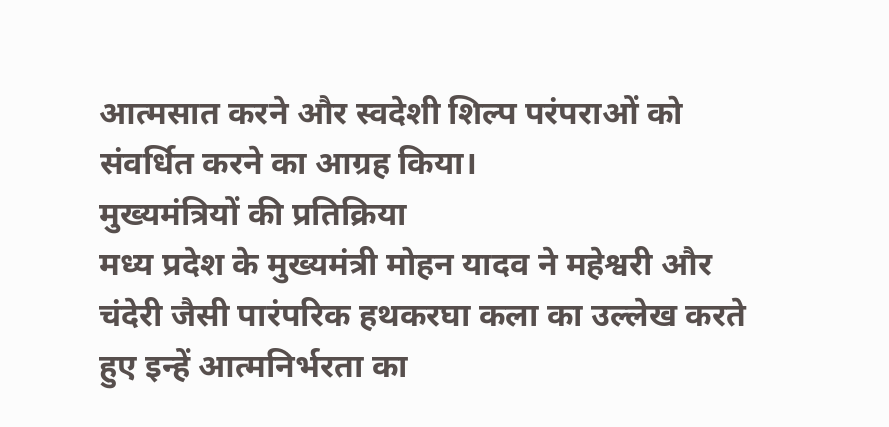आत्मसात करने और स्वदेशी शिल्प परंपराओं को संवर्धित करने का आग्रह किया।
मुख्यमंत्रियों की प्रतिक्रिया
मध्य प्रदेश के मुख्यमंत्री मोहन यादव ने महेश्वरी और चंदेरी जैसी पारंपरिक हथकरघा कला का उल्लेख करते हुए इन्हें आत्मनिर्भरता का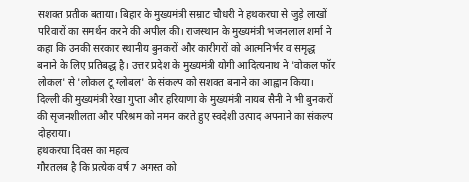सशक्त प्रतीक बताया। बिहार के मुख्यमंत्री सम्राट चौधरी ने हथकरघा से जुड़े लाखों परिवारों का समर्थन करने की अपील की। राजस्थान के मुख्यमंत्री भजनलाल शर्मा ने कहा कि उनकी सरकार स्थानीय बुनकरों और कारीगरों को आत्मनिर्भर व समृद्ध बनाने के लिए प्रतिबद्ध है। उत्तर प्रदेश के मुख्यमंत्री योगी आदित्यनाथ ने 'वोकल फॉर लोकल' से 'लोकल टू ग्लोबल' के संकल्प को सशक्त बनाने का आह्वान किया। दिल्ली की मुख्यमंत्री रेखा गुप्ता और हरियाणा के मुख्यमंत्री नायब सैनी ने भी बुनकरों की सृजनशीलता और परिश्रम को नमन करते हुए स्वदेशी उत्पाद अपनाने का संकल्प दोहराया।
हथकरघा दिवस का महत्व
गौरतलब है कि प्रत्येक वर्ष 7 अगस्त को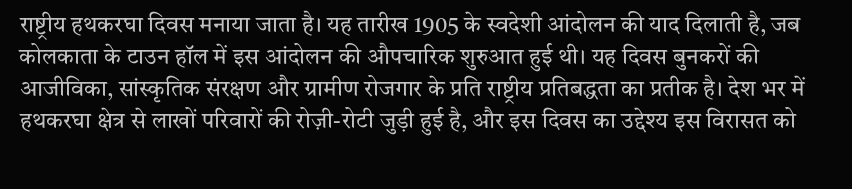राष्ट्रीय हथकरघा दिवस मनाया जाता है। यह तारीख 1905 के स्वदेशी आंदोलन की याद दिलाती है, जब कोलकाता के टाउन हॉल में इस आंदोलन की औपचारिक शुरुआत हुई थी। यह दिवस बुनकरों की आजीविका, सांस्कृतिक संरक्षण और ग्रामीण रोजगार के प्रति राष्ट्रीय प्रतिबद्धता का प्रतीक है। देश भर में हथकरघा क्षेत्र से लाखों परिवारों की रोज़ी-रोटी जुड़ी हुई है, और इस दिवस का उद्देश्य इस विरासत को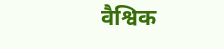वैश्विक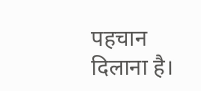पहचान दिलाना है।